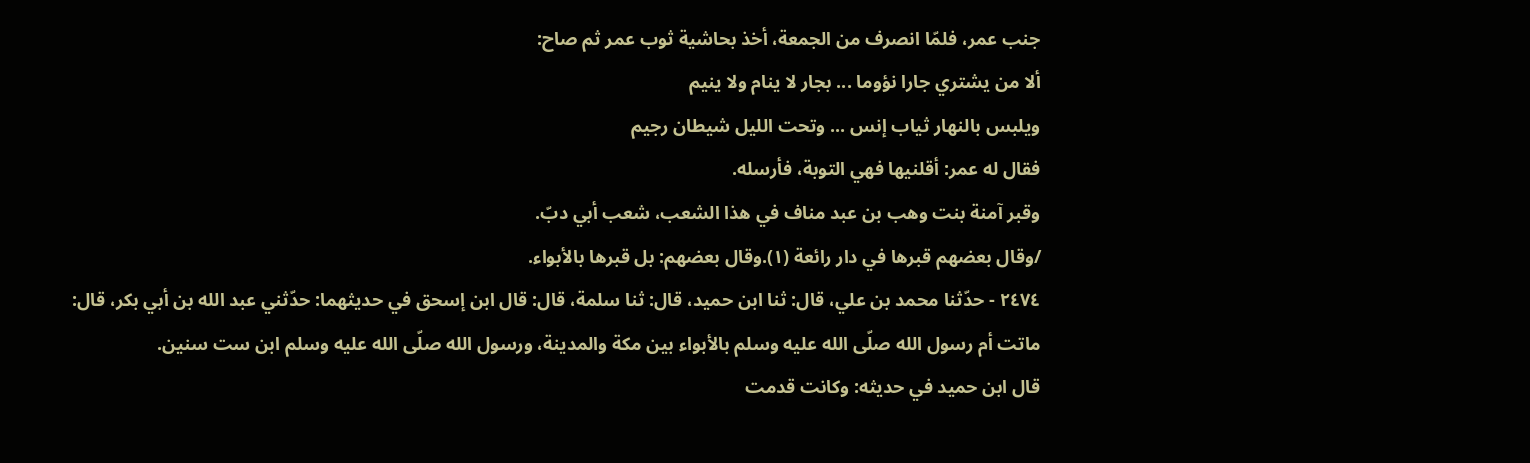جنب عمر، فلمّا انصرف من الجمعة، أخذ بحاشية ثوب عمر ثم صاح:
ألا من يشتري جارا نؤوما ... بجار لا ينام ولا ينيم
ويلبس بالنهار ثياب إنس ... وتحت الليل شيطان رجيم
فقال له عمر: أقلنيها فهي التوبة، فأرسله.
وقبر آمنة بنت وهب بن عبد مناف في هذا الشعب، شعب أبي دبّ.
/وقال بعضهم قبرها في دار رائعة (١).وقال بعضهم: بل قبرها بالأبواء.
٢٤٧٤ - حدّثنا محمد بن علي، قال: ثنا ابن حميد، قال: ثنا سلمة، قال: قال ابن إسحق في حديثهما: حدّثني عبد الله بن أبي بكر، قال:
ماتت أم رسول الله صلّى الله عليه وسلم بالأبواء بين مكة والمدينة، ورسول الله صلّى الله عليه وسلم ابن ست سنين.
قال ابن حميد في حديثه: وكانت قدمت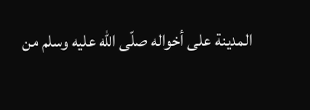المدينة على أخواله صلّى الله عليه وسلم من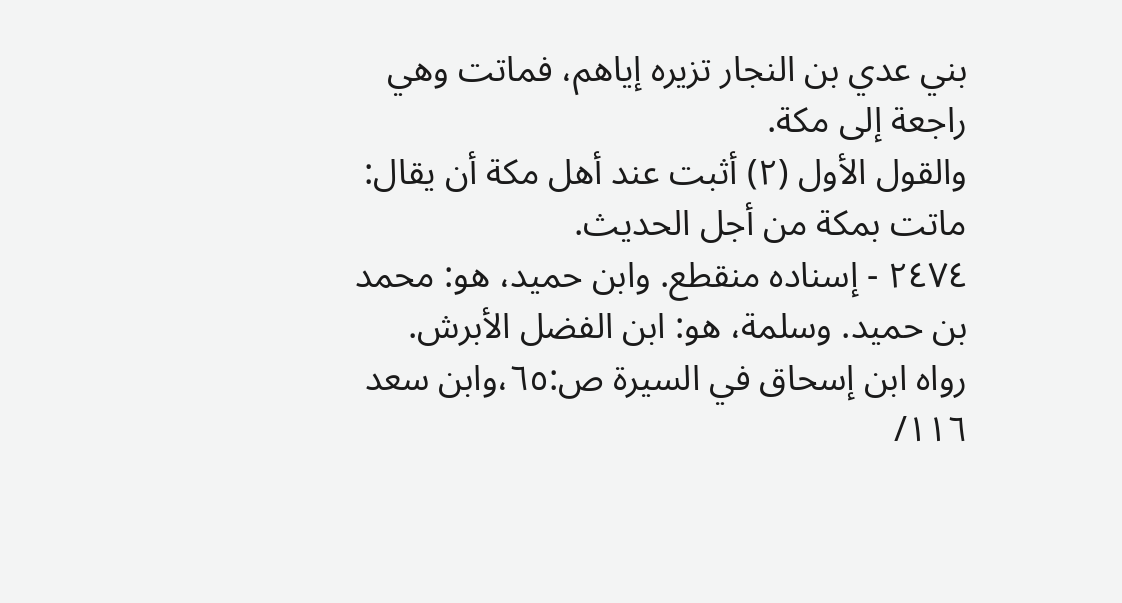بني عدي بن النجار تزيره إياهم، فماتت وهي راجعة إلى مكة.
والقول الأول (٢) أثبت عند أهل مكة أن يقال: ماتت بمكة من أجل الحديث.
٢٤٧٤ - إسناده منقطع. وابن حميد، هو: محمد بن حميد. وسلمة، هو: ابن الفضل الأبرش. رواه ابن إسحاق في السيرة ص:٦٥،وابن سعد ١١٦/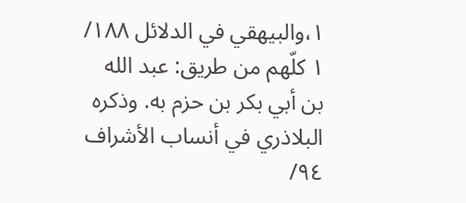١،والبيهقي في الدلائل ١٨٨/ ١ كلّهم من طريق: عبد الله بن أبي بكر بن حزم به. وذكره البلاذري في أنساب الأشراف ٩٤/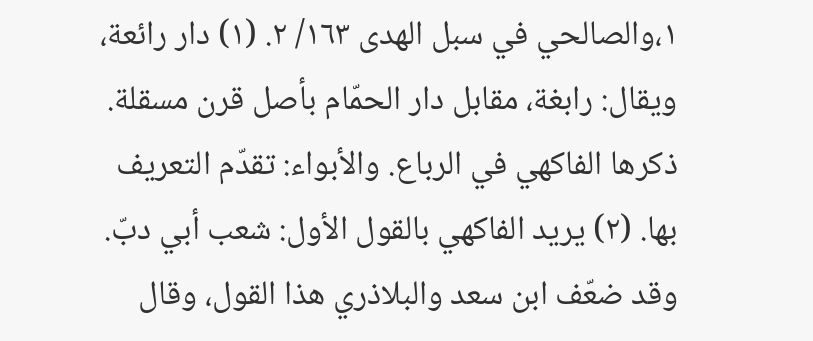١،والصالحي في سبل الهدى ١٦٣/ ٢. (١) دار رائعة، ويقال: رابغة، مقابل دار الحمّام بأصل قرن مسقلة. ذكرها الفاكهي في الرباع. والأبواء: تقدّم التعريف بها. (٢) يريد الفاكهي بالقول الأول: شعب أبي دبّ. وقد ضعّف ابن سعد والبلاذري هذا القول، وقال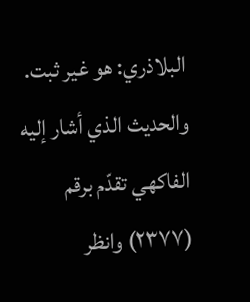البلاذري: هو غير ثبت. والحديث الذي أشار إليه الفاكهي تقدّم برقم (٢٣٧٧) وانظر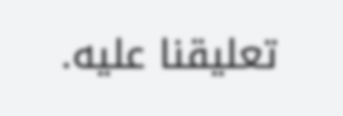تعليقنا عليه.